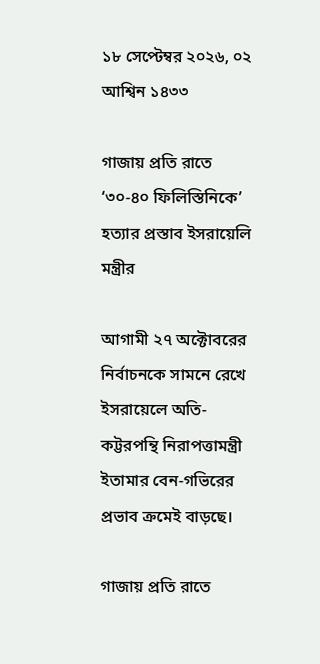১৮ সেপ্টেম্বর ২০২৬, ০২ আশ্বিন ১৪৩৩

গাজায় প্রতি রাতে ‘৩০-৪০ ফিলিস্তিনিকে’ হত্যার প্রস্তাব ইসরায়েলি মন্ত্রীর

আগামী ২৭ অক্টোবরের নির্বাচনকে সামনে রেখে ইসরায়েলে অতি-কট্টরপন্থি নিরাপত্তামন্ত্রী ইতামার বেন-গভিরের প্রভাব ক্রমেই বাড়ছে।

গাজায় প্রতি রাতে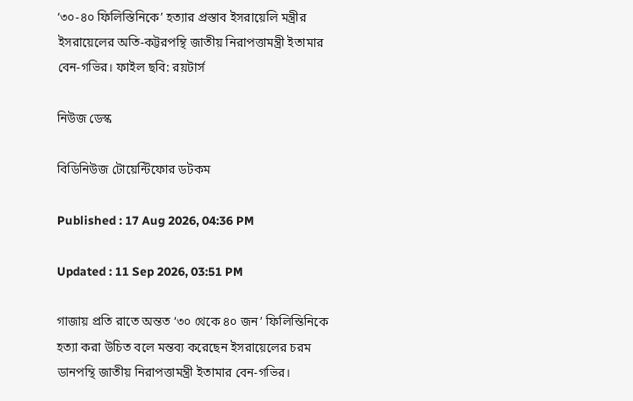‘৩০-৪০ ফিলিস্তিনিকে’ হত্যার প্রস্তাব ইসরায়েলি মন্ত্রীর
ইসরায়েলের অতি-কট্টরপন্থি জাতীয় নিরাপত্তামন্ত্রী ইতামার বেন-গভির। ফাইল ছবি: রয়টার্স

নিউজ ডেস্ক

বিডিনিউজ টোয়েন্টিফোর ডটকম

Published : 17 Aug 2026, 04:36 PM

Updated : 11 Sep 2026, 03:51 PM

গাজায় প্রতি রাতে অন্তত ‘৩০ থেকে ৪০ জন’ ফিলিস্তিনিকে হত্যা করা উচিত বলে মন্তব্য করেছেন ইসরায়েলের চরম ডানপন্থি জাতীয় নিরাপত্তামন্ত্রী ইতামার বেন-গভির।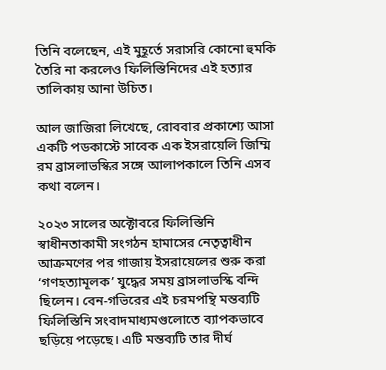তিনি বলেছেন, এই মুহূর্তে সরাসরি কোনো হুমকি তৈরি না করলেও ফিলিস্তিনিদের এই হত্যার তালিকায় আনা উচিত।

আল জাজিরা লিখেছে, রোববার প্রকাশ্যে আসা একটি পডকাস্টে সাবেক এক ইসরায়েলি জিম্মি রম ব্রাসলাভস্কির সঙ্গে আলাপকালে তিনি এসব কথা বলেন।

২০২৩ সালের অক্টোবরে ফিলিস্তিনি স্বাধীনতাকামী সংগঠন হামাসের নেতৃত্বাধীন আক্রমণের পর গাজায় ইসরায়েলের শুরু করা ‘গণহত্যামূলক’ যুদ্ধের সময় ব্রাসলাভস্কি বন্দি ছিলেন। বেন-গভিরের এই চরমপন্থি মন্তব্যটি ফিলিস্তিনি সংবাদমাধ্যমগুলোতে ব্যাপকভাবে ছড়িয়ে পড়েছে। এটি মন্তব্যটি তার দীর্ঘ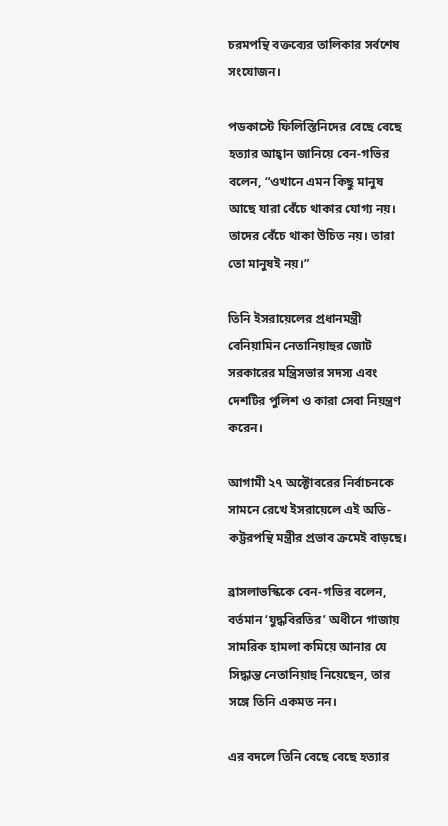চরমপন্থি বক্তব্যের তালিকার সর্বশেষ সংযোজন।

পডকাস্টে ফিলিস্তিনিদের বেছে বেছে হত্যার আহ্বান জানিয়ে বেন-গভির বলেন, “ওখানে এমন কিছু মানুষ আছে যারা বেঁচে থাকার যোগ্য নয়। তাদের বেঁচে থাকা উচিত নয়। তারা তো মানুষই নয়।”

তিনি ইসরায়েলের প্রধানমন্ত্রী বেনিয়ামিন নেতানিয়াহুর জোট সরকারের মন্ত্রিসভার সদস্য এবং দেশটির পুলিশ ও কারা সেবা নিয়ন্ত্রণ করেন।

আগামী ২৭ অক্টোবরের নির্বাচনকে সামনে রেখে ইসরায়েলে এই অতি-কট্টরপন্থি মন্ত্রীর প্রভাব ক্রমেই বাড়ছে।

ব্রাসলাভস্কিকে বেন-গভির বলেন, বর্তমান ‘যুদ্ধবিরতির’ অধীনে গাজায় সামরিক হামলা কমিয়ে আনার যে সিদ্ধান্ত নেতানিয়াহু নিয়েছেন, তার সঙ্গে তিনি একমত নন।

এর বদলে তিনি বেছে বেছে হত্যার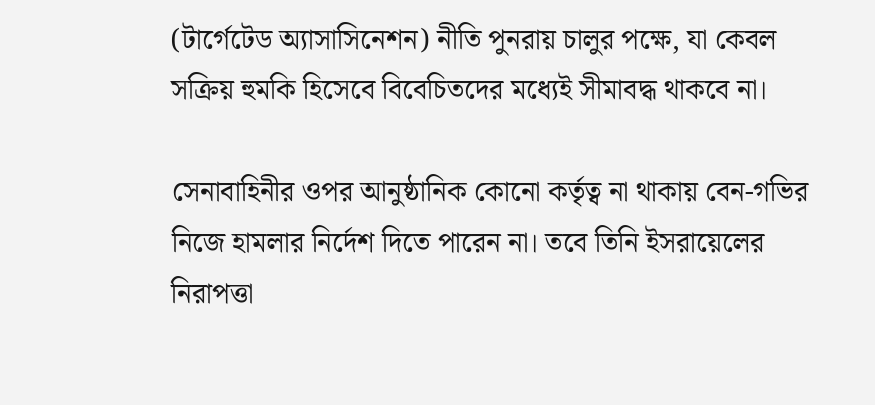(টার্গেটেড অ্যাসাসিনেশন) নীতি পুনরায় চালুর পক্ষে, যা কেবল সক্রিয় হুমকি হিসেবে বিবেচিতদের মধ্যেই সীমাবদ্ধ থাকবে না।

সেনাবাহিনীর ওপর আনুষ্ঠানিক কোনো কর্তৃত্ব না থাকায় বেন-গভির নিজে হামলার নির্দেশ দিতে পারেন না। তবে তিনি ইসরায়েলের নিরাপত্তা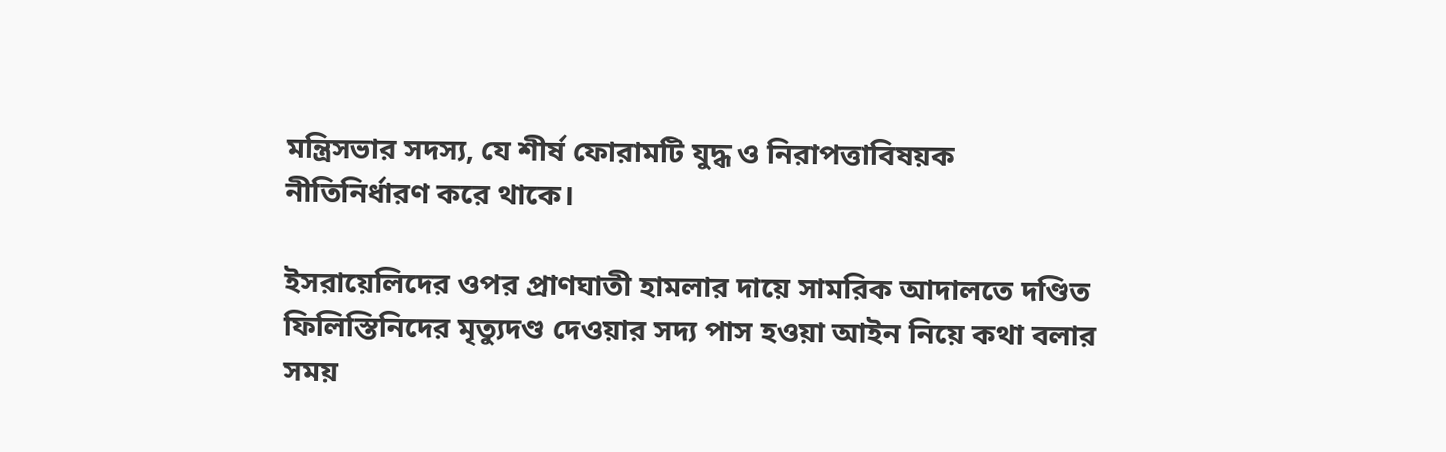মন্ত্রিসভার সদস্য, যে শীর্ষ ফোরামটি যুদ্ধ ও নিরাপত্তাবিষয়ক নীতিনির্ধারণ করে থাকে।

ইসরায়েলিদের ওপর প্রাণঘাতী হামলার দায়ে সামরিক আদালতে দণ্ডিত ফিলিস্তিনিদের মৃত্যুদণ্ড দেওয়ার সদ্য পাস হওয়া আইন নিয়ে কথা বলার সময়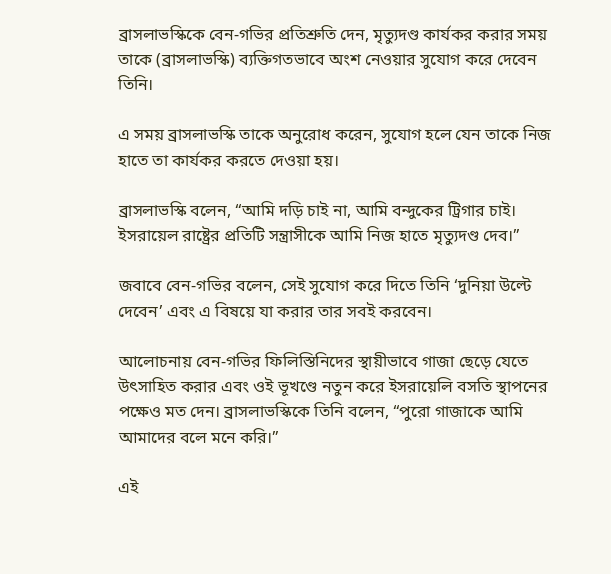ব্রাসলাভস্কিকে বেন-গভির প্রতিশ্রুতি দেন, মৃত্যুদণ্ড কার্যকর করার সময় তাকে (ব্রাসলাভস্কি) ব্যক্তিগতভাবে অংশ নেওয়ার সুযোগ করে দেবেন তিনি।

এ সময় ব্রাসলাভস্কি তাকে অনুরোধ করেন, সুযোগ হলে যেন তাকে নিজ হাতে তা কার্যকর করতে দেওয়া হয়।

ব্রাসলাভস্কি বলেন, “আমি দড়ি চাই না, আমি বন্দুকের ট্রিগার চাই। ইসরায়েল রাষ্ট্রের প্রতিটি সন্ত্রাসীকে আমি নিজ হাতে মৃত্যুদণ্ড দেব।”

জবাবে বেন-গভির বলেন, সেই সুযোগ করে দিতে তিনি ‘দুনিয়া উল্টে দেবেন’ এবং এ বিষয়ে যা করার তার সবই করবেন।

আলোচনায় বেন-গভির ফিলিস্তিনিদের স্থায়ীভাবে গাজা ছেড়ে যেতে উৎসাহিত করার এবং ওই ভূখণ্ডে নতুন করে ইসরায়েলি বসতি স্থাপনের পক্ষেও মত দেন। ব্রাসলাভস্কিকে তিনি বলেন, “পুরো গাজাকে আমি আমাদের বলে মনে করি।”

এই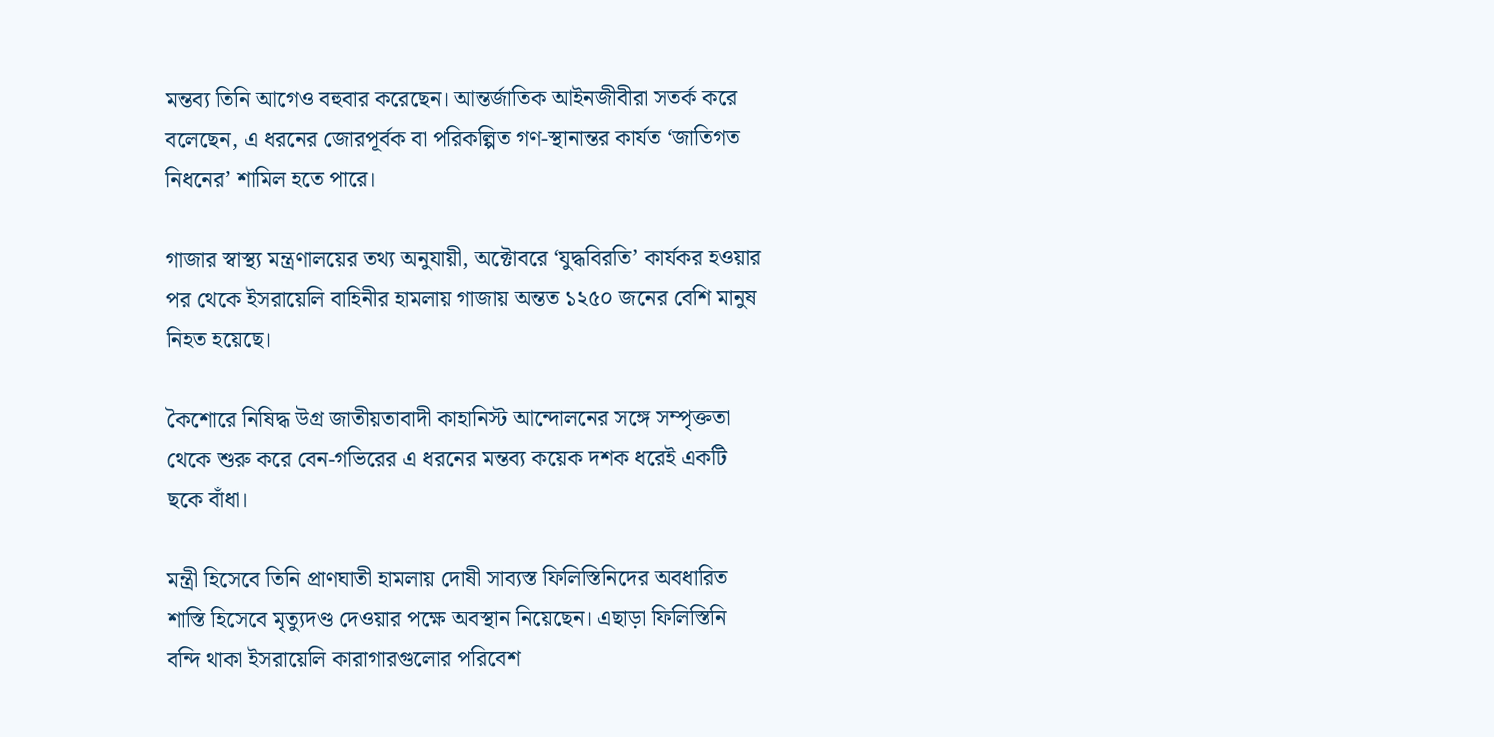মন্তব্য তিনি আগেও বহুবার করেছেন। আন্তর্জাতিক আইনজীবীরা সতর্ক করে বলেছেন, এ ধরনের জোরপূর্বক বা পরিকল্পিত গণ-স্থানান্তর কার্যত ‘জাতিগত নিধনের’ শামিল হতে পারে।

গাজার স্বাস্থ্য মন্ত্রণালয়ের তথ্য অনুযায়ী, অক্টোবরে ‘যুদ্ধবিরতি’ কার্যকর হওয়ার পর থেকে ইসরায়েলি বাহিনীর হামলায় গাজায় অন্তত ১২৫০ জনের বেশি মানুষ নিহত হয়েছে।

কৈশোরে নিষিদ্ধ উগ্র জাতীয়তাবাদী কাহানিস্ট আন্দোলনের সঙ্গে সম্পৃক্ততা থেকে শুরু করে বেন-গভিরের এ ধরনের মন্তব্য কয়েক দশক ধরেই একটি ছকে বাঁধা।

মন্ত্রী হিসেবে তিনি প্রাণঘাতী হামলায় দোষী সাব্যস্ত ফিলিস্তিনিদের অবধারিত শাস্তি হিসেবে মৃত্যুদণ্ড দেওয়ার পক্ষে অবস্থান নিয়েছেন। এছাড়া ফিলিস্তিনি বন্দি থাকা ইসরায়েলি কারাগারগুলোর পরিবেশ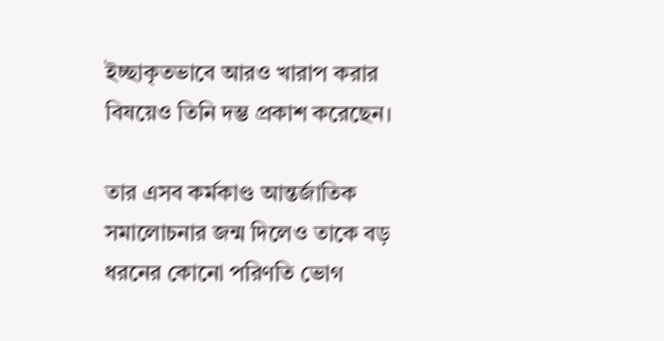ইচ্ছাকৃতভাবে আরও খারাপ করার বিষয়েও তিনি দম্ভ প্রকাশ করেছেন।

তার এসব কর্মকাণ্ড আন্তর্জাতিক সমালোচনার জন্ম দিলেও তাকে বড় ধরনের কোনো পরিণতি ভোগ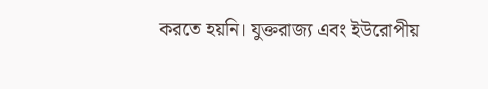করতে হয়নি। যুক্তরাজ্য এবং ইউরোপীয়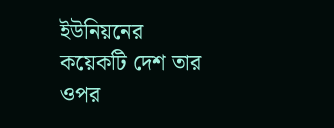ইউনিয়নের কয়েকটি দেশ তার ওপর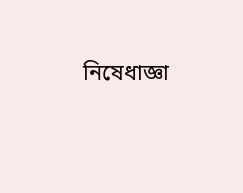নিষেধাজ্ঞা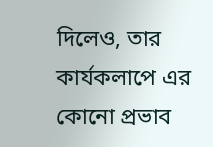দিলেও, তার কার্যকলাপে এর কোনো প্রভাব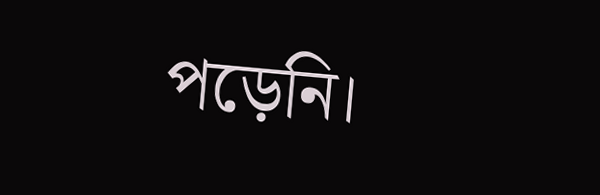পড়েনি।